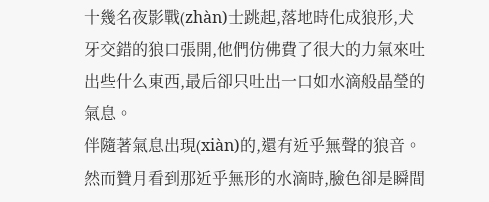十幾名夜影戰(zhàn)士跳起,落地時化成狼形,犬牙交錯的狼口張開,他們仿佛費了很大的力氣來吐出些什么東西,最后卻只吐出一口如水滴般晶瑩的氣息。
伴隨著氣息出現(xiàn)的,還有近乎無聲的狼音。
然而贊月看到那近乎無形的水滴時,臉色卻是瞬間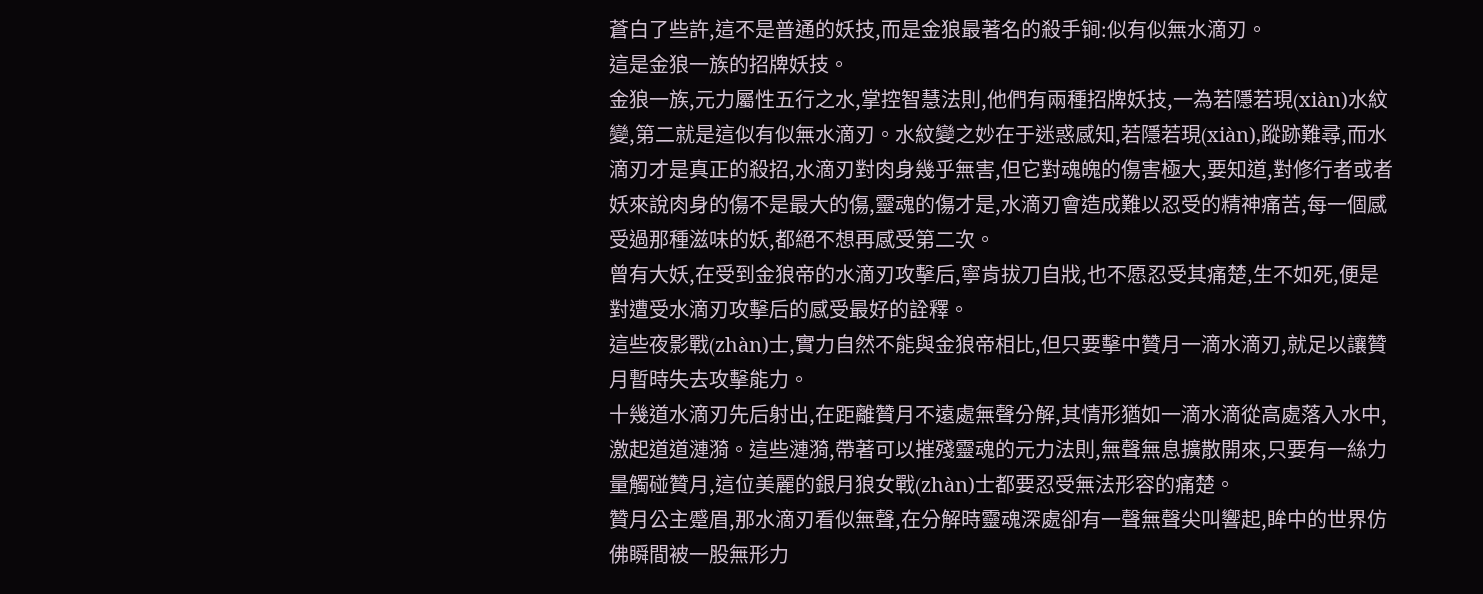蒼白了些許,這不是普通的妖技,而是金狼最著名的殺手锏:似有似無水滴刃。
這是金狼一族的招牌妖技。
金狼一族,元力屬性五行之水,掌控智慧法則,他們有兩種招牌妖技,一為若隱若現(xiàn)水紋變,第二就是這似有似無水滴刃。水紋變之妙在于迷惑感知,若隱若現(xiàn),蹤跡難尋,而水滴刃才是真正的殺招,水滴刃對肉身幾乎無害,但它對魂魄的傷害極大,要知道,對修行者或者妖來說肉身的傷不是最大的傷,靈魂的傷才是,水滴刃會造成難以忍受的精神痛苦,每一個感受過那種滋味的妖,都絕不想再感受第二次。
曾有大妖,在受到金狼帝的水滴刃攻擊后,寧肯拔刀自戕,也不愿忍受其痛楚,生不如死,便是對遭受水滴刃攻擊后的感受最好的詮釋。
這些夜影戰(zhàn)士,實力自然不能與金狼帝相比,但只要擊中贊月一滴水滴刃,就足以讓贊月暫時失去攻擊能力。
十幾道水滴刃先后射出,在距離贊月不遠處無聲分解,其情形猶如一滴水滴從高處落入水中,激起道道漣漪。這些漣漪,帶著可以摧殘靈魂的元力法則,無聲無息擴散開來,只要有一絲力量觸碰贊月,這位美麗的銀月狼女戰(zhàn)士都要忍受無法形容的痛楚。
贊月公主蹙眉,那水滴刃看似無聲,在分解時靈魂深處卻有一聲無聲尖叫響起,眸中的世界仿佛瞬間被一股無形力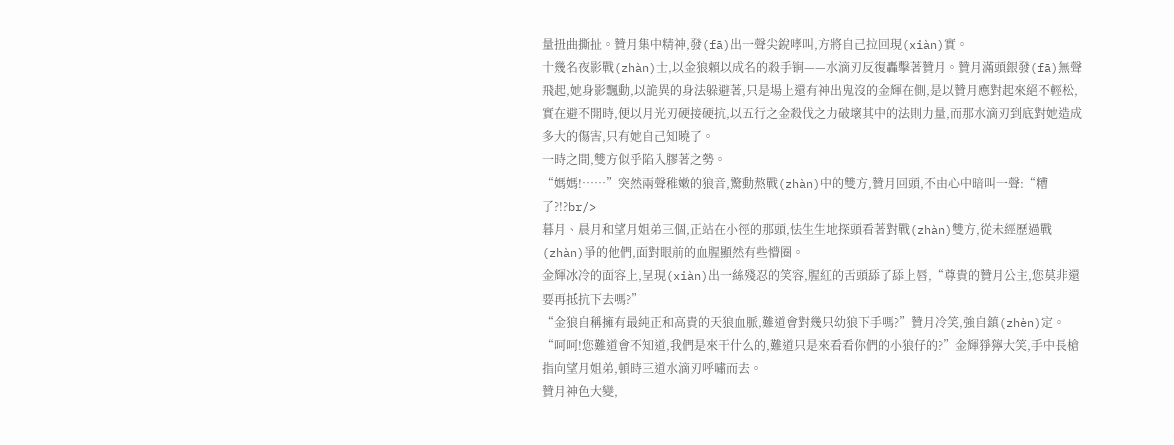量扭曲撕扯。贊月集中精神,發(fā)出一聲尖銳哮叫,方將自己拉回現(xiàn)實。
十幾名夜影戰(zhàn)士,以金狼賴以成名的殺手锏——水滴刃反復轟擊著贊月。贊月滿頭銀發(fā)無聲飛起,她身影飄動,以詭異的身法躲避著,只是場上還有神出鬼沒的金輝在側,是以贊月應對起來絕不輕松,實在避不開時,便以月光刃硬接硬抗,以五行之金殺伐之力破壞其中的法則力量,而那水滴刃到底對她造成多大的傷害,只有她自己知曉了。
一時之間,雙方似乎陷入膠著之勢。
“媽媽!……”突然兩聲稚嫩的狼音,驚動熬戰(zhàn)中的雙方,贊月回頭,不由心中暗叫一聲:“糟了?!?br/>
暮月、晨月和望月姐弟三個,正站在小徑的那頭,怯生生地探頭看著對戰(zhàn)雙方,從未經歷過戰(zhàn)爭的他們,面對眼前的血腥顯然有些懵圈。
金輝冰冷的面容上,呈現(xiàn)出一絲殘忍的笑容,腥紅的舌頭舔了舔上唇,“尊貴的贊月公主,您莫非還要再抵抗下去嗎?”
“金狼自稱擁有最純正和高貴的天狼血脈,難道會對幾只幼狼下手嗎?”贊月冷笑,強自鎮(zhèn)定。
“呵呵!您難道會不知道,我們是來干什么的,難道只是來看看你們的小狼仔的?”金輝猙獰大笑,手中長槍指向望月姐弟,頓時三道水滴刃呼嘯而去。
贊月神色大變,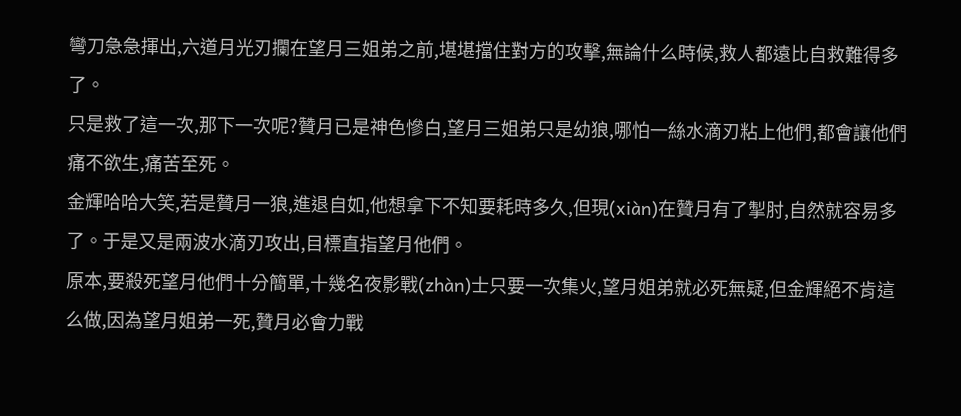彎刀急急揮出,六道月光刃攔在望月三姐弟之前,堪堪擋住對方的攻擊,無論什么時候,救人都遠比自救難得多了。
只是救了這一次,那下一次呢?贊月已是神色慘白,望月三姐弟只是幼狼,哪怕一絲水滴刃粘上他們,都會讓他們痛不欲生,痛苦至死。
金輝哈哈大笑,若是贊月一狼,進退自如,他想拿下不知要耗時多久,但現(xiàn)在贊月有了掣肘,自然就容易多了。于是又是兩波水滴刃攻出,目標直指望月他們。
原本,要殺死望月他們十分簡單,十幾名夜影戰(zhàn)士只要一次集火,望月姐弟就必死無疑,但金輝絕不肯這么做,因為望月姐弟一死,贊月必會力戰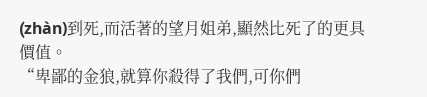(zhàn)到死,而活著的望月姐弟,顯然比死了的更具價值。
“卑鄙的金狼,就算你殺得了我們,可你們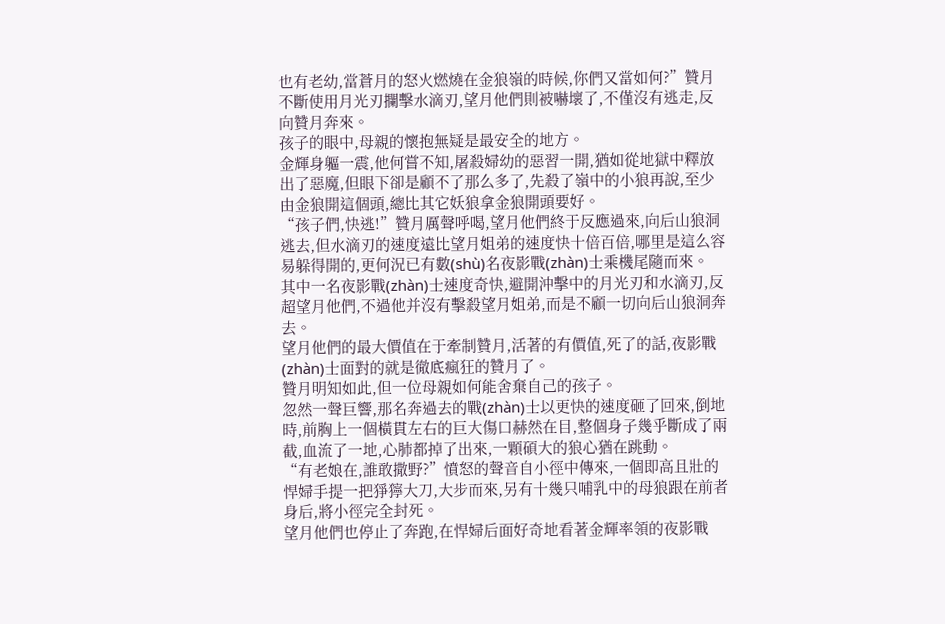也有老幼,當蒼月的怒火燃燒在金狼嶺的時候,你們又當如何?”贊月不斷使用月光刃攔擊水滴刃,望月他們則被嚇壞了,不僅沒有逃走,反向贊月奔來。
孩子的眼中,母親的懷抱無疑是最安全的地方。
金輝身軀一震,他何嘗不知,屠殺婦幼的惡習一開,猶如從地獄中釋放出了惡魔,但眼下卻是顧不了那么多了,先殺了嶺中的小狼再說,至少由金狼開這個頭,總比其它妖狼拿金狼開頭要好。
“孩子們,快逃!”贊月厲聲呼喝,望月他們終于反應過來,向后山狼洞逃去,但水滴刃的速度遠比望月姐弟的速度快十倍百倍,哪里是這么容易躲得開的,更何況已有數(shù)名夜影戰(zhàn)士乘機尾隨而來。
其中一名夜影戰(zhàn)士速度奇快,避開沖擊中的月光刃和水滴刃,反超望月他們,不過他并沒有擊殺望月姐弟,而是不顧一切向后山狼洞奔去。
望月他們的最大價值在于牽制贊月,活著的有價值,死了的話,夜影戰(zhàn)士面對的就是徹底瘋狂的贊月了。
贊月明知如此,但一位母親如何能舍棄自己的孩子。
忽然一聲巨響,那名奔過去的戰(zhàn)士以更快的速度砸了回來,倒地時,前胸上一個橫貫左右的巨大傷口赫然在目,整個身子幾乎斷成了兩截,血流了一地,心肺都掉了出來,一顆碩大的狼心猶在跳動。
“有老娘在,誰敢撒野?”憤怒的聲音自小徑中傳來,一個即高且壯的悍婦手提一把猙獰大刀,大步而來,另有十幾只哺乳中的母狼跟在前者身后,將小徑完全封死。
望月他們也停止了奔跑,在悍婦后面好奇地看著金輝率領的夜影戰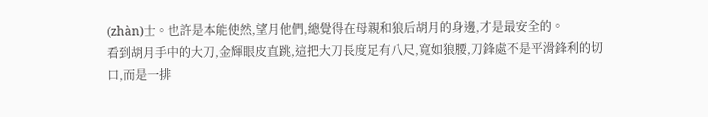(zhàn)士。也許是本能使然,望月他們,總覺得在母親和狼后胡月的身邊,才是最安全的。
看到胡月手中的大刀,金輝眼皮直跳,這把大刀長度足有八尺,寬如狼腰,刀鋒處不是平滑鋒利的切口,而是一排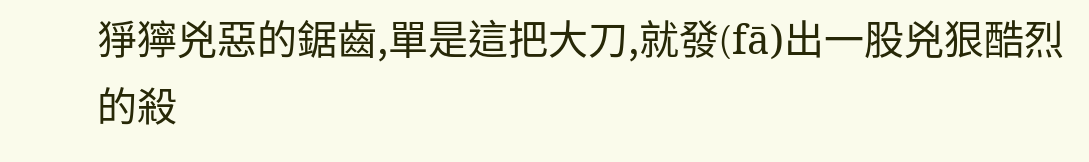猙獰兇惡的鋸齒,單是這把大刀,就發(fā)出一股兇狠酷烈的殺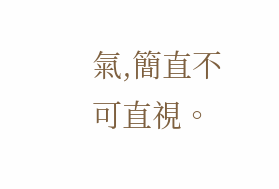氣,簡直不可直視。